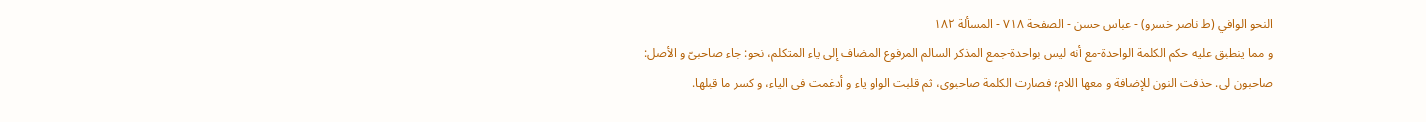النحو الوافي (ط ناصر خسرو) - عباس حسن - الصفحة ٧١٨ - المسألة ١٨٢
و مما ينطبق عليه حكم الكلمة الواحدة-مع أنه ليس بواحدة-جمع المذكر السالم المرفوع المضاف إلى ياء المتكلم، نحو: جاء صاحبىّ و الأصل:
صاحبون لى. حذفت النون للإضافة و معها اللام؛ فصارت الكلمة صاحبوى، ثم قلبت الواو ياء و أدغمت فى الياء، و كسر ما قبلها.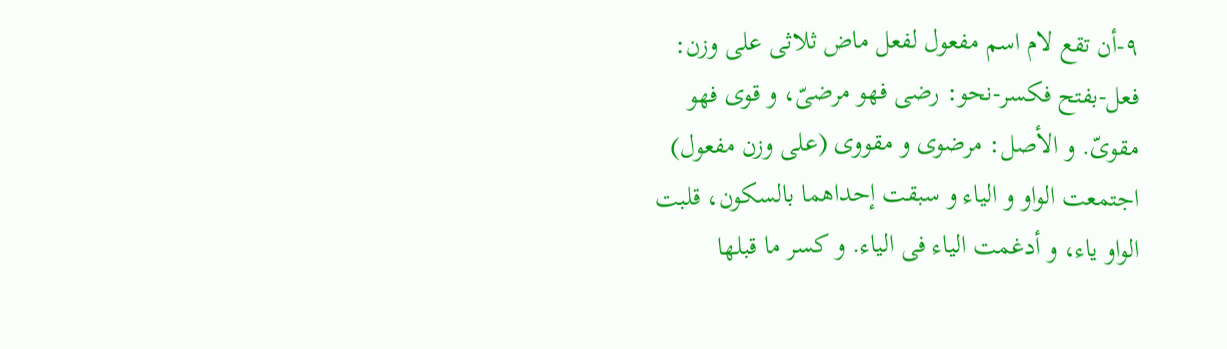٩-أن تقع لام اسم مفعول لفعل ماض ثلاثى على وزن: فعل-بفتح فكسر-نحو: رضى فهو مرضىّ، و قوى فهو مقوىّ. و الأصل: مرضوى و مقووى (على وزن مفعول) اجتمعت الواو و الياء و سبقت إحداهما بالسكون، قلبت الواو ياء، و أدغمت الياء فى الياء. و كسر ما قبلها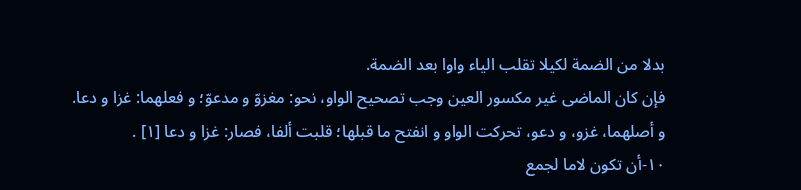بدلا من الضمة لكيلا تقلب الياء واوا بعد الضمة.
فإن كان الماضى غير مكسور العين وجب تصحيح الواو، نحو: مغزوّ و مدعوّ؛ و فعلهما: غزا و دعا. و أصلهما، غزو، و دعو، تحركت الواو و انفتح ما قبلها؛ قلبت ألفا، فصار: غزا و دعا [١] .
١٠-أن تكون لاما لجمع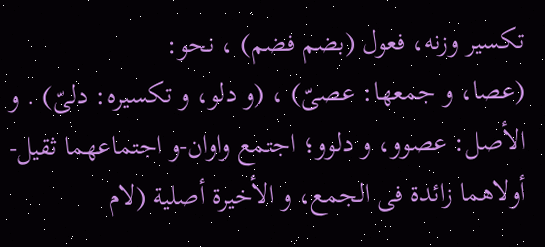تكسير وزنه، فعول (بضم فضم) ، نحو:
(عصا، و جمعها: عصىّ) ، (و دلو، و تكسيره: دلىّ) . و الأصل: عصوو، و دلوو؛ اجتمع واوان-و اجتماعهما ثقيل-أولاهما زائدة فى الجمع، و الأخيرة أصلية (لام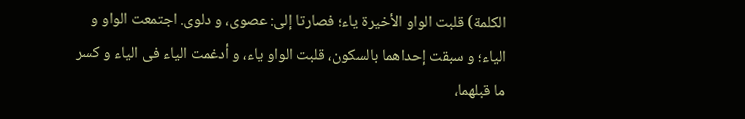الكلمة) قلبت الواو الأخيرة ياء؛ فصارتا إلى: عصوى، و دلوى. اجتمعت الواو و الياء؛ و سبقت إحداهما بالسكون، قلبت الواو ياء، و أدغمت الياء فى الياء و كسر ما قبلهما،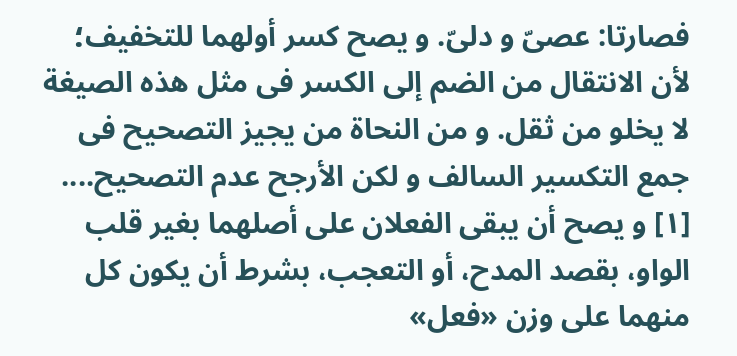فصارتا: عصىّ و دلىّ. و يصح كسر أولهما للتخفيف؛ لأن الانتقال من الضم إلى الكسر فى مثل هذه الصيغة لا يخلو من ثقل. و من النحاة من يجيز التصحيح فى جمع التكسير السالف و لكن الأرجح عدم التصحيح....
[١] و يصح أن يبقى الفعلان على أصلهما بغير قلب الواو، بقصد المدح، أو التعجب، بشرط أن يكون كل منهما على وزن «فعل»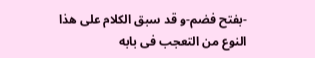-بفتح فضم-و قد سبق الكلام على هذا النوع من التعجب فى بابه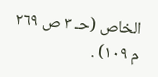الخاص (حـ ٣ ص ٢٦٩ م ١٠٩) .